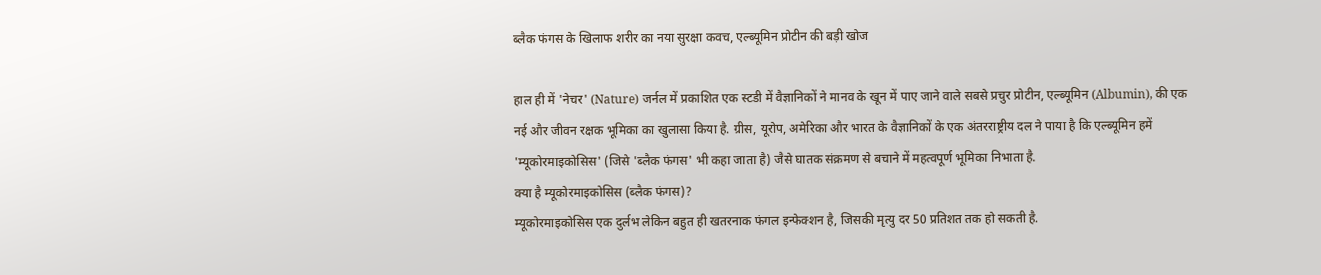ब्लैक फंगस के खिलाफ शरीर का नया सुरक्षा कवच, एल्ब्यूमिन प्रोटीन की बड़ी खोज

हाल ही में 'नेचर' (Nature) जर्नल में प्रकाशित एक स्टडी में वैज्ञानिकों ने मानव के खून में पाए जाने वाले सबसे प्रचुर प्रोटीन, एल्ब्यूमिन (Albumin), की एक नई और जीवन रक्षक भूमिका का खुलासा किया है. ग्रीस, यूरोप, अमेरिका और भारत के वैज्ञानिकों के एक अंतरराष्ट्रीय दल ने पाया है कि एल्ब्यूमिन हमें 'म्यूकोरमाइकोसिस' (जिसे 'ब्लैक फंगस' भी कहा जाता है) जैसे घातक संक्रमण से बचाने में महत्वपूर्ण भूमिका निभाता है.
क्या है म्यूकोरमाइकोसिस (ब्लैक फंगस)?
म्यूकोरमाइकोसिस एक दुर्लभ लेकिन बहुत ही खतरनाक फंगल इन्फेक्शन है, जिसकी मृत्यु दर 50 प्रतिशत तक हो सकती है.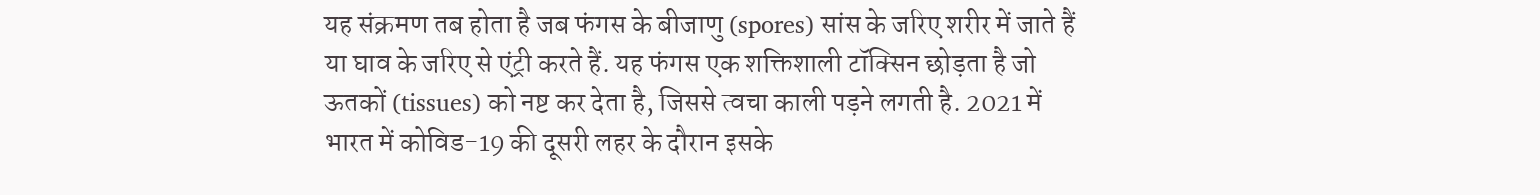यह संक्रमण तब होता है जब फंगस के बीजाणु (spores) सांस के जरिए शरीर में जाते हैं या घाव के जरिए से एंट्री करते हैं. यह फंगस एक शक्तिशाली टॉक्सिन छोड़ता है जो ऊतकों (tissues) को नष्ट कर देता है, जिससे त्वचा काली पड़ने लगती है. 2021 में भारत में कोविड-19 की दूसरी लहर के दौरान इसके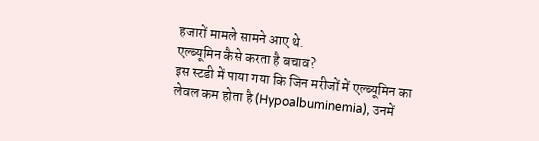हजारों मामले सामने आए थे.
एल्ब्यूमिन कैसे करता है बचाव?
इस स्टडी में पाया गया कि जिन मरीजों में एल्ब्यूमिन का लेवल कम होता है (Hypoalbuminemia), उनमें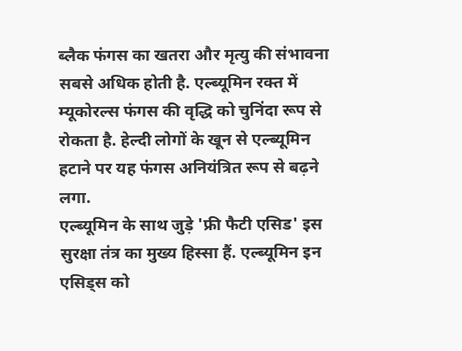ब्लैक फंगस का खतरा और मृत्यु की संभावना सबसे अधिक होती है. एल्ब्यूमिन रक्त में म्यूकोरल्स फंगस की वृद्धि को चुनिंदा रूप से रोकता है. हेल्दी लोगों के खून से एल्ब्यूमिन हटाने पर यह फंगस अनियंत्रित रूप से बढ़ने लगा.
एल्ब्यूमिन के साथ जुड़े 'फ्री फैटी एसिड' इस सुरक्षा तंत्र का मुख्य हिस्सा हैं. एल्ब्यूमिन इन एसिड्स को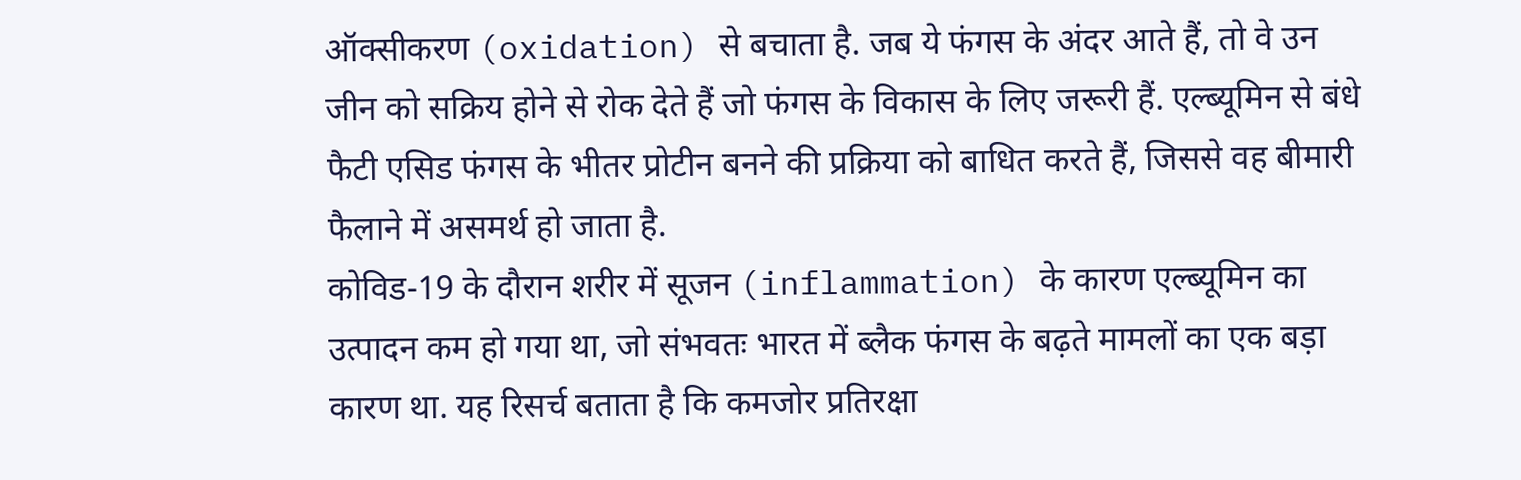ऑक्सीकरण (oxidation) से बचाता है. जब ये फंगस के अंदर आते हैं, तो वे उन जीन को सक्रिय होने से रोक देते हैं जो फंगस के विकास के लिए जरूरी हैं. एल्ब्यूमिन से बंधे फैटी एसिड फंगस के भीतर प्रोटीन बनने की प्रक्रिया को बाधित करते हैं, जिससे वह बीमारी फैलाने में असमर्थ हो जाता है.
कोविड-19 के दौरान शरीर में सूजन (inflammation) के कारण एल्ब्यूमिन का उत्पादन कम हो गया था, जो संभवतः भारत में ब्लैक फंगस के बढ़ते मामलों का एक बड़ा कारण था. यह रिसर्च बताता है कि कमजोर प्रतिरक्षा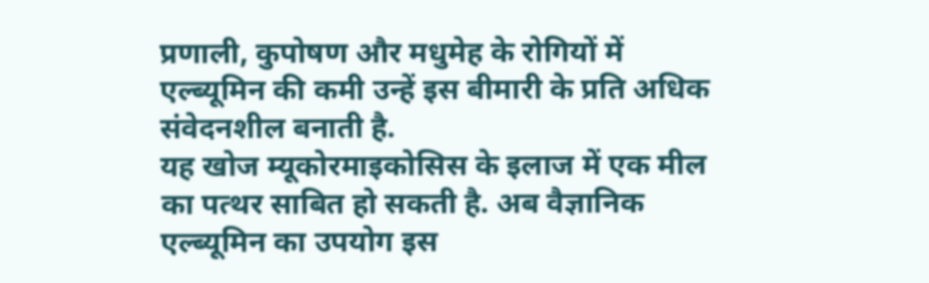प्रणाली, कुपोषण और मधुमेह के रोगियों में एल्ब्यूमिन की कमी उन्हें इस बीमारी के प्रति अधिक संवेदनशील बनाती है.
यह खोज म्यूकोरमाइकोसिस के इलाज में एक मील का पत्थर साबित हो सकती है. अब वैज्ञानिक एल्ब्यूमिन का उपयोग इस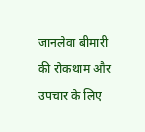जानलेवा बीमारी की रोकथाम और उपचार के लिए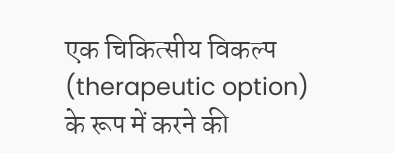एक चिकित्सीय विकल्प (therapeutic option) के रूप में करने की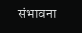संभावना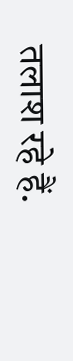तलाश रहे हैं.